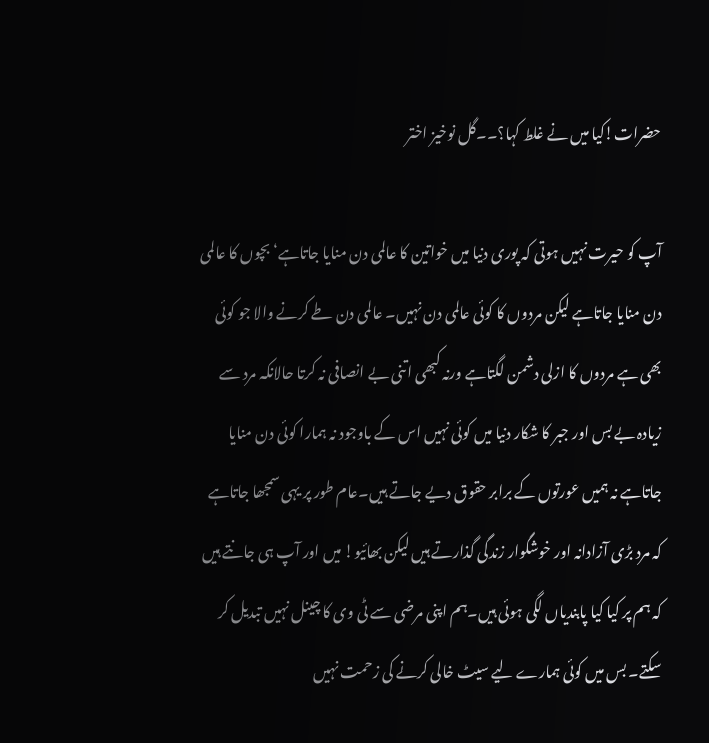حضرات!کیا میں نے غلط کہا؟۔۔گل نوخیز اختر

آپ کو حیرت نہیں ہوتی کہ پوری دنیا میں خواتین کا عالمی دن منایا جاتاہے‘ بچوں کا عالمی دن منایا جاتاہے لیکن مردوں کا کوئی عالمی دن نہیں۔ عالمی دن طے کرنے والا جو کوئی بھی ہے مردوں کا ازلی دشمن لگتاہے ورنہ کبھی اتنی بے انصافی نہ کرتا حالانکہ مرد سے زیادہ بے بس اور جبر کا شکار دنیا میں کوئی نہیں اس کے باوجود نہ ہمارا کوئی دن منایا جاتاہے نہ ہمیں عورتوں کے برابر حقوق دیے جاتے ہیں۔عام طور پر یہی سمجھا جاتاہے کہ مرد بڑی آزادانہ اور خوشگوار زندگی گذارتے ہیں لیکن بھائیو! میں اور آپ ہی جانتے ہیں کہ ہم پر کیا کیا پابندیاں لگی ہوئی ہیں۔ہم اپنی مرضی سے ٹی وی کا چینل نہیں تبدیل کر سکتے۔ بس میں کوئی ہمارے لیے سیٹ خالی کرنے کی زحمت نہیں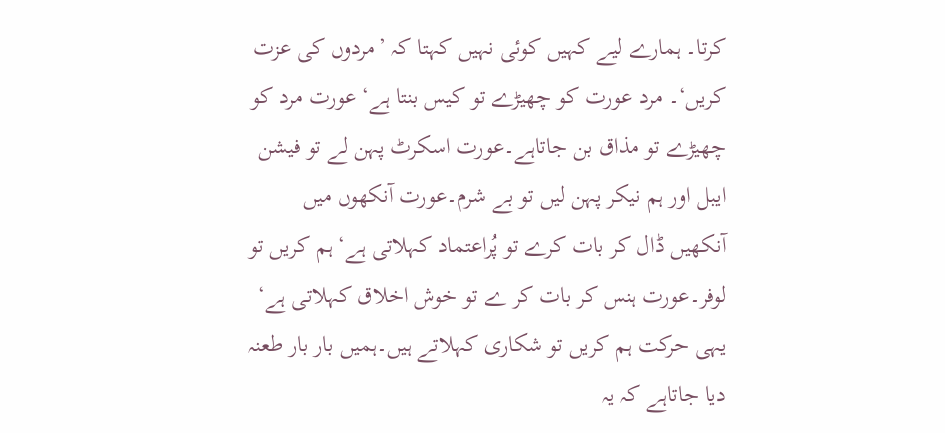کرتا۔ ہمارے لیے کہیں کوئی نہیں کہتا کہ ’مردوں کی عزت کریں‘۔ مرد عورت کو چھیڑے تو کیس بنتا ہے‘ عورت مرد کو چھیڑے تو مذاق بن جاتاہے۔عورت اسکرٹ پہن لے تو فیشن ایبل اور ہم نیکر پہن لیں تو بے شرم۔عورت آنکھوں میں آنکھیں ڈال کر بات کرے تو پُراعتماد کہلاتی ہے‘ ہم کریں تو لوفر۔عورت ہنس کر بات کر ے تو خوش اخلاق کہلاتی ہے‘ یہی حرکت ہم کریں تو شکاری کہلاتے ہیں۔ہمیں بار بار طعنہ دیا جاتاہے کہ یہ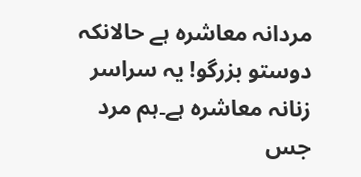مردانہ معاشرہ ہے حالانکہ دوستو بزرگو! یہ سراسر زنانہ معاشرہ ہے۔ہم مرد جس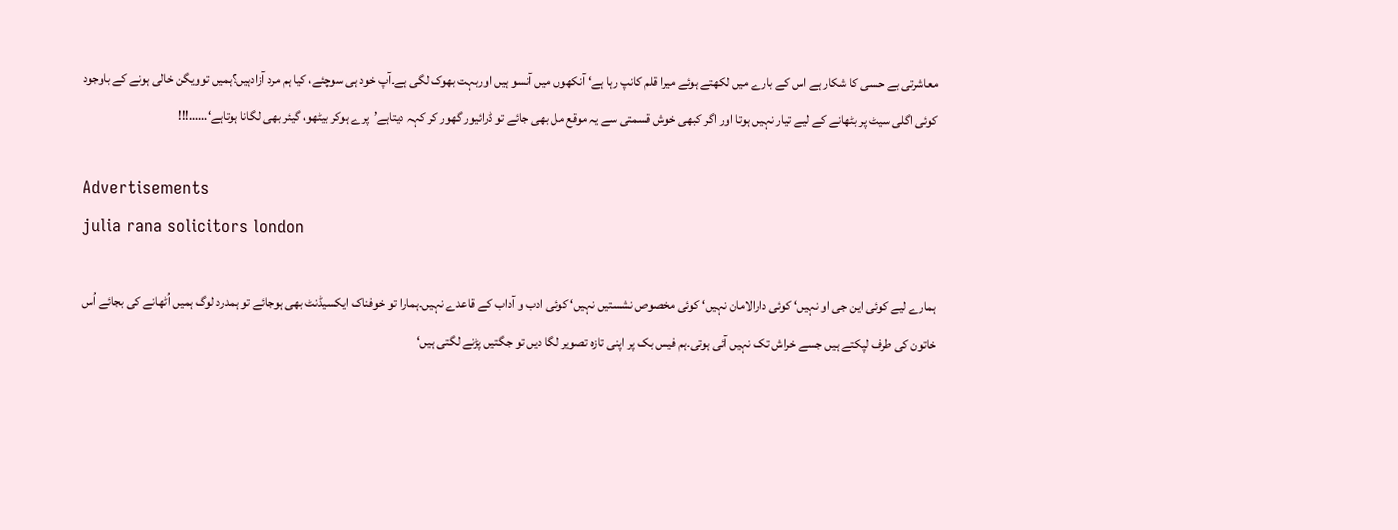معاشرتی بے حسی کا شکار ہے اس کے بارے میں لکھتے ہوئے میرا قلم کانپ رہا ہے‘ آنکھوں میں آنسو ہیں اوربہت بھوک لگی ہے۔آپ خود ہی سوچئے، کیا ہم مرد آزادہیں؟ہمیں توویگن خالی ہونے کے باوجود کوئی اگلی سیٹ پر بٹھانے کے لیے تیار نہیں ہوتا اور اگر کبھی خوش قسمتی سے یہ موقع مل بھی جائے تو ڈرائیور گھور کر کہہ دیتاہے’پرے ہوکر بیٹھو، گیئر بھی لگانا ہوتاہے‘……!!!

Advertisements
julia rana solicitors london

ہمارے لیے کوئی این جی او نہیں‘ کوئی دارالامان نہیں‘ کوئی مخصوص نشستیں نہیں‘ کوئی ادب و آداب کے قاعدے نہیں۔ہمارا تو خوفناک ایکسیڈنٹ بھی ہوجائے تو ہمدرد لوگ ہمیں اُٹھانے کی بجائے اُس خاتون کی طرف لپکتے ہیں جسے خراش تک نہیں آئی ہوتی۔ہم فیس بک پر اپنی تازہ تصویر لگا دیں تو جگتیں پڑنے لگتی ہیں‘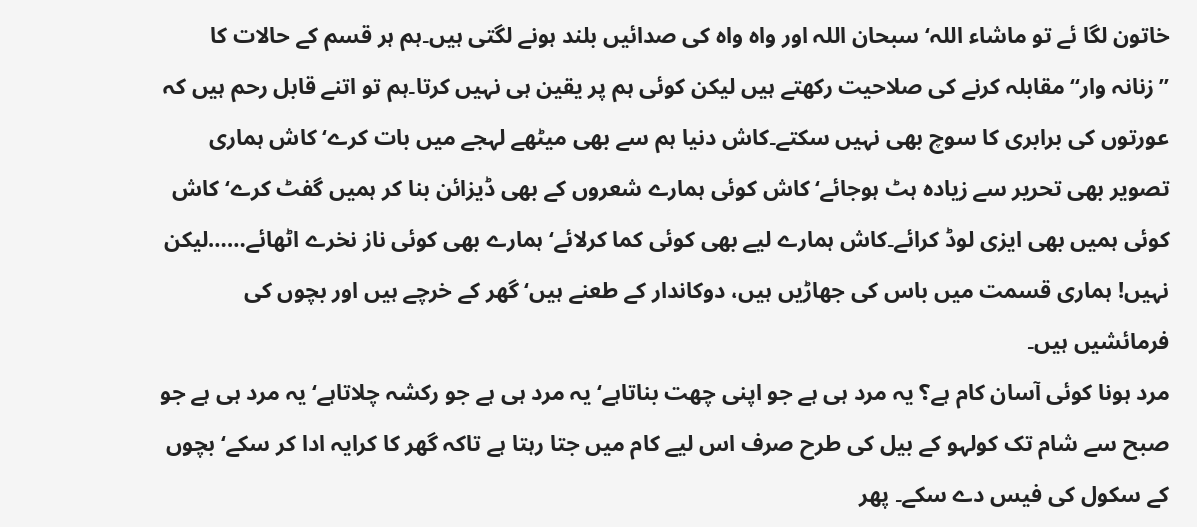خاتون لگا ئے تو ماشاء اللہ‘ سبحان اللہ اور واہ واہ کی صدائیں بلند ہونے لگتی ہیں۔ہم ہر قسم کے حالات کا ”زنانہ وار‘‘ مقابلہ کرنے کی صلاحیت رکھتے ہیں لیکن کوئی ہم پر یقین ہی نہیں کرتا۔ہم تو اتنے قابل رحم ہیں کہ عورتوں کی برابری کا سوچ بھی نہیں سکتے۔کاش دنیا ہم سے بھی میٹھے لہجے میں بات کرے‘ کاش ہماری تصویر بھی تحریر سے زیادہ ہٹ ہوجائے‘ کاش کوئی ہمارے شعروں کے بھی ڈیزائن بنا کر ہمیں گفٹ کرے‘کاش کوئی ہمیں بھی ایزی لوڈ کرائے۔کاش ہمارے لیے بھی کوئی کما کرلائے‘ ہمارے بھی کوئی ناز نخرے اٹھائے……لیکن نہیں! ہماری قسمت میں باس کی جھاڑیں ہیں، دوکاندار کے طعنے ہیں‘ گھر کے خرچے ہیں اور بچوں کی فرمائشیں ہیں۔
مرد ہونا کوئی آسان کام ہے؟ یہ مرد ہی ہے جو اپنی چھت بناتاہے‘ یہ مرد ہی ہے جو رکشہ چلاتاہے‘ یہ مرد ہی ہے جو صبح سے شام تک کولہو کے بیل کی طرح صرف اس لیے کام میں جتا رہتا ہے تاکہ گھر کا کرایہ ادا کر سکے‘ بچوں کے سکول کی فیس دے سکے۔ پھر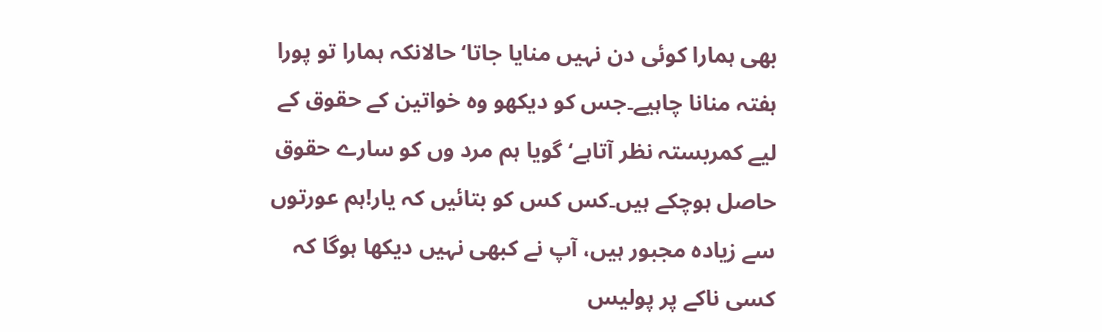بھی ہمارا کوئی دن نہیں منایا جاتا‘ حالانکہ ہمارا تو پورا ہفتہ منانا چاہیے۔جس کو دیکھو وہ خواتین کے حقوق کے لیے کمربستہ نظر آتاہے‘ گویا ہم مرد وں کو سارے حقوق حاصل ہوچکے ہیں۔کس کس کو بتائیں کہ یار!ہم عورتوں سے زیادہ مجبور ہیں، آپ نے کبھی نہیں دیکھا ہوگا کہ کسی ناکے پر پولیس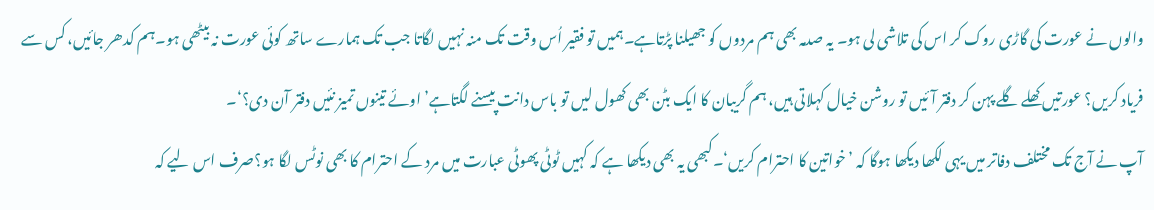والوں نے عورت کی گاڑی روک کر اس کی تلاشی لی ہو۔ یہ صدمہ بھی ہم مردوں کو جھیلنا پڑتاہے۔ہمیں تو فقیر اُس وقت تک منہ نہیں لگاتا جب تک ہمارے ساتھ کوئی عورت نہ بیٹھی ہو۔ہم کدھر جائیں، کس سے فریاد کریں؟ عورتیں کھلے گلے پہن کر دفتر آئیں تو روشن خیال کہلاتی ہیں، ہم گریبان کا ایک بٹن بھی کھول لیں تو باس دانت پیسنے لگتاہے’اوئے تینوں تمیز نئیں دفتر آن دی؟‘۔
آپ نے آج تک مختلف دفاتر میں یہی لکھا دیکھا ہوگا کہ ’خواتین کا احترام کریں‘۔کبھی یہ بھی دیکھا ہے کہ کہیں ٹوٹی پھوٹی عبارت میں مرد کے احترام کا بھی نوٹس لگا ہو؟صرف اس لیے کہ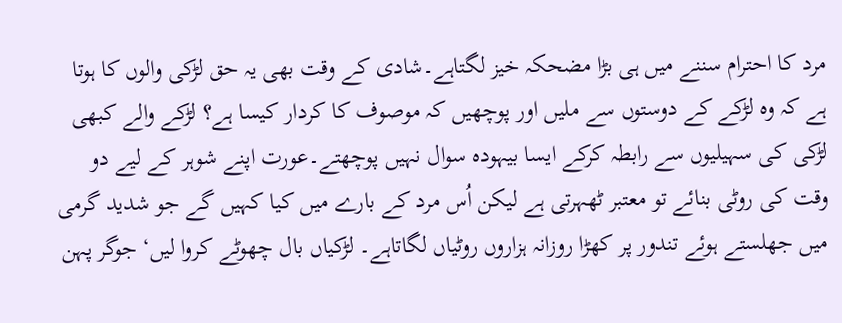مرد کا احترام سننے میں ہی بڑا مضحکہ خیز لگتاہے۔شادی کے وقت بھی یہ حق لڑکی والوں کا ہوتا ہے کہ وہ لڑکے کے دوستوں سے ملیں اور پوچھیں کہ موصوف کا کردار کیسا ہے؟ لڑکے والے کبھی لڑکی کی سہیلیوں سے رابطہ کرکے ایسا بیہودہ سوال نہیں پوچھتے۔عورت اپنے شوہر کے لیے دو وقت کی روٹی بنائے تو معتبر ٹھہرتی ہے لیکن اُس مرد کے بارے میں کیا کہیں گے جو شدید گرمی میں جھلستے ہوئے تندور پر کھڑا روزانہ ہزاروں روٹیاں لگاتاہے۔ لڑکیاں بال چھوٹے کروا لیں‘ جوگر پہن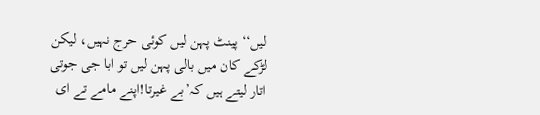لیں‘‘ پینٹ پہن لیں کوئی حرج نہیں، لیکن لڑکے کان میں بالی پہن لیں تو ابا جی جوتی اتار لیتے ہیں کہ’بے غیرتا!اپنے مامے تے ای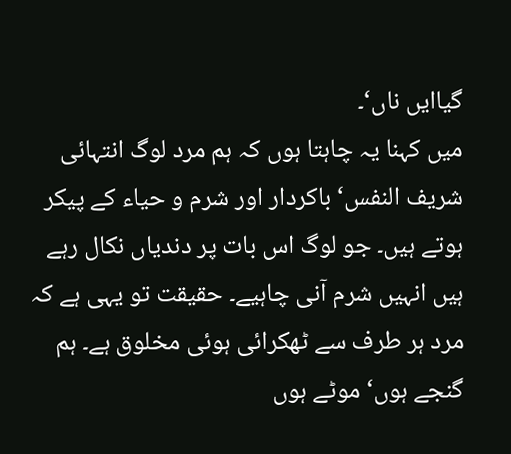گیاایں ناں‘۔
میں کہنا یہ چاہتا ہوں کہ ہم مرد لوگ انتہائی شریف النفس‘ باکردار اور شرم و حیاء کے پیکر ہوتے ہیں۔ جو لوگ اس بات پر دندیاں نکال رہے ہیں انہیں شرم آنی چاہیے۔ حقیقت تو یہی ہے کہ مرد ہر طرف سے ٹھکرائی ہوئی مخلوق ہے۔ ہم گنجے ہوں‘ موٹے ہوں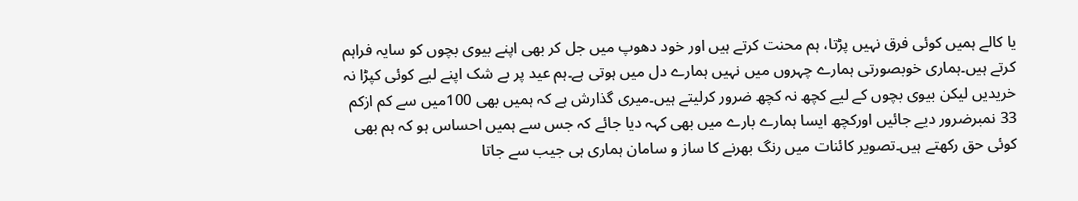یا کالے ہمیں کوئی فرق نہیں پڑتا، ہم محنت کرتے ہیں اور خود دھوپ میں جل کر بھی اپنے بیوی بچوں کو سایہ فراہم کرتے ہیں۔ہماری خوبصورتی ہمارے چہروں میں نہیں ہمارے دل میں ہوتی ہے۔ہم عید پر بے شک اپنے لیے کوئی کپڑا نہ خریدیں لیکن بیوی بچوں کے لیے کچھ نہ کچھ ضرور کرلیتے ہیں۔میری گذارش ہے کہ ہمیں بھی 100میں سے کم ازکم 33 نمبرضرور دیے جائیں اورکچھ ایسا ہمارے بارے میں بھی کہہ دیا جائے کہ جس سے ہمیں احساس ہو کہ ہم بھی کوئی حق رکھتے ہیں۔تصویر کائنات میں رنگ بھرنے کا ساز و سامان ہماری ہی جیب سے جاتا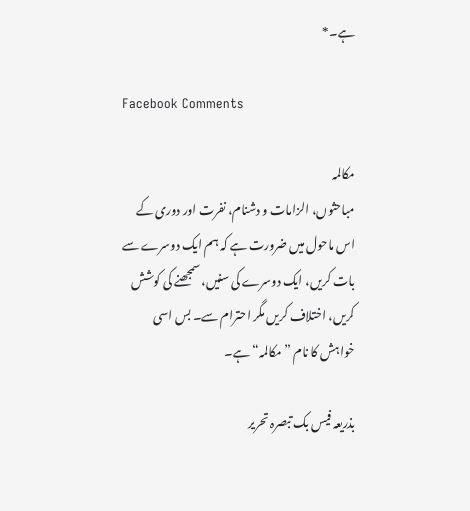ہے۔*

Facebook Comments

مکالمہ
مباحثوں، الزامات و دشنام، نفرت اور دوری کے اس ماحول میں ضرورت ہے کہ ہم ایک دوسرے سے بات کریں، ایک دوسرے کی سنیں، سمجھنے کی کوشش کریں، اختلاف کریں مگر احترام سے۔ بس اسی خواہش کا نام ”مکالمہ“ ہے۔

بذریعہ فیس بک تبصرہ تحریر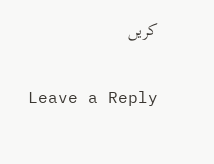کریں

Leave a Reply